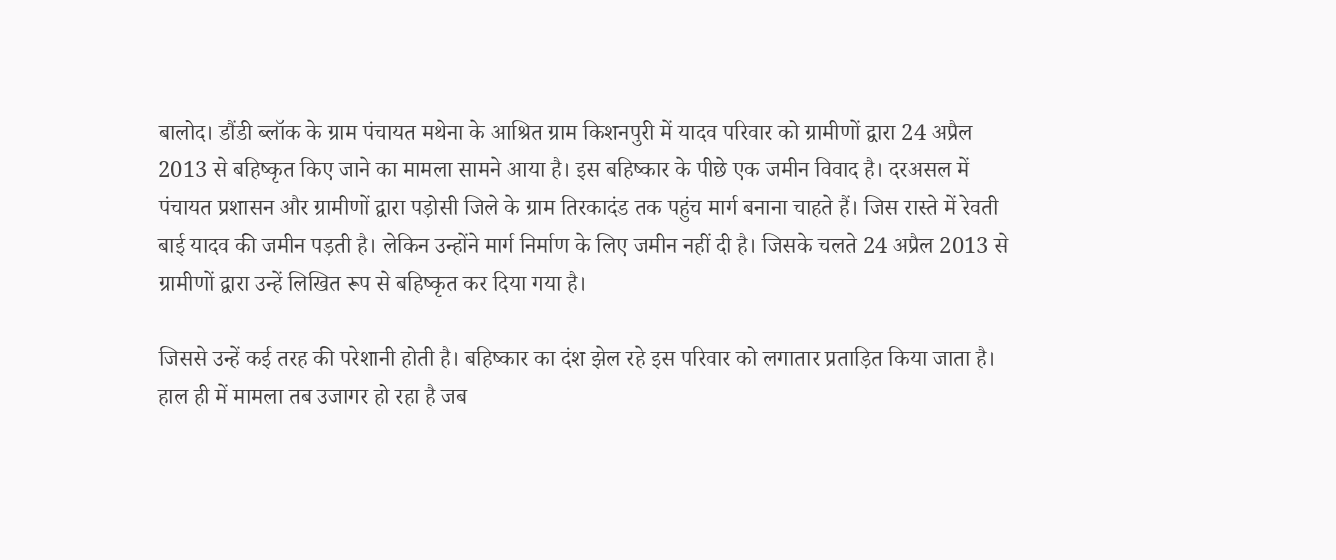बालोद। डौंडी ब्लॉक के ग्राम पंचायत मथेना के आश्रित ग्राम किशनपुरी में यादव परिवार को ग्रामीणों द्वारा 24 अप्रैल 2013 से बहिष्कृत किए जाने का मामला सामने आया है। इस बहिष्कार के पीछे एक जमीन विवाद है। दरअसल में पंचायत प्रशासन और ग्रामीणों द्वारा पड़ोसी जिले के ग्राम तिरकादंड तक पहुंच मार्ग बनाना चाहते हैं। जिस रास्ते में रेवती बाई यादव की जमीन पड़ती है। लेकिन उन्होंने मार्ग निर्माण के लिए जमीन नहीं दी है। जिसके चलते 24 अप्रैल 2013 से ग्रामीणों द्वारा उन्हें लिखित रूप से बहिष्कृत कर दिया गया है।

जिससे उन्हें कई तरह की परेशानी होती है। बहिष्कार का दंश झेल रहे इस परिवार को लगातार प्रताड़ित किया जाता है। हाल ही में मामला तब उजागर हो रहा है जब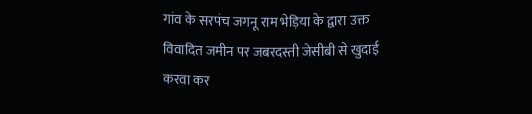गांव के सरपंच जगनू राम भेड़िया के द्वारा उक्त विवादित जमीन पर जबरदस्ती जेसीबी से खुदाई करवा कर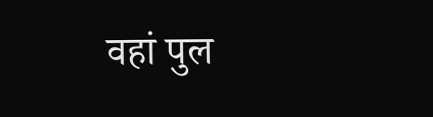वहां पुल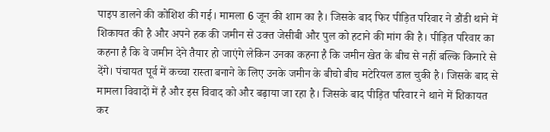पाइप डालने की कोशिश की गई। मामला 6 जून की शाम का है। जिसके बाद फिर पीड़ित परिवार ने डौंडी थाने में शिकायत की है और अपने हक की जमीन से उक्त जेसीबी और पुल को हटाने की मांग की है। पीड़ित परिवार का कहना है कि वे जमीन देने तैयार हो जाएंगे लेकिन उनका कहना है कि जमीन खेत के बीच से नहीं बल्कि किनारे से देंगे। पंचायत पूर्व में कच्चा रास्ता बनाने के लिए उनके जमीन के बीचो बीच मटेरियल डाल चुकी है। जिसके बाद से मामला विवादों में है और इस विवाद को और बढ़ाया जा रहा है। जिसके बाद पीड़ित परिवार ने थाने में शिकायत कर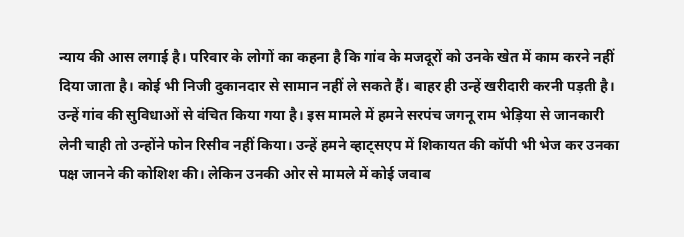न्याय की आस लगाई है। परिवार के लोगों का कहना है कि गांव के मजदूरों को उनके खेत में काम करने नहीं दिया जाता है। कोई भी निजी दुकानदार से सामान नहीं ले सकते हैं। बाहर ही उन्हें खरीदारी करनी पड़ती है। उन्हें गांव की सुविधाओं से वंचित किया गया है। इस मामले में हमने सरपंच जगनू राम भेड़िया से जानकारी लेनी चाही तो उन्होंने फोन रिसीव नहीं किया। उन्हें हमने व्हाट्सएप में शिकायत की कॉपी भी भेज कर उनका पक्ष जानने की कोशिश की। लेकिन उनकी ओर से मामले में कोई जवाब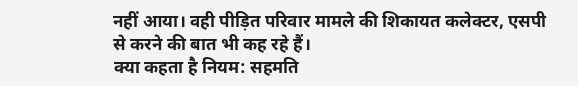नहीं आया। वही पीड़ित परिवार मामले की शिकायत कलेक्टर, एसपी से करने की बात भी कह रहे हैं।
क्या कहता है नियम: सहमति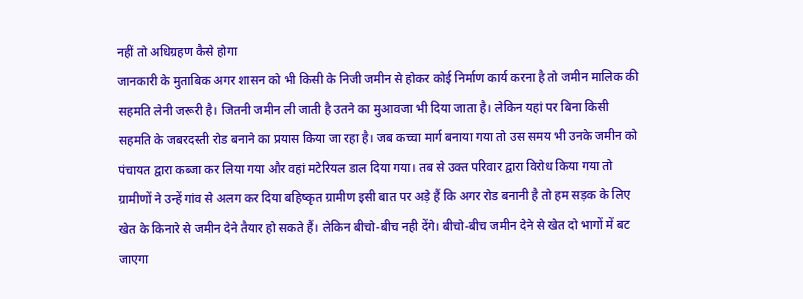नहीं तो अधिग्रहण कैसे होगा
जानकारी के मुताबिक अगर शासन को भी किसी के निजी जमीन से होकर कोई निर्माण कार्य करना है तो जमीन मालिक की सहमति लेनी जरूरी है। जितनी जमीन ली जाती है उतने का मुआवजा भी दिया जाता है। लेकिन यहां पर बिना किसी सहमति के जबरदस्ती रोड बनाने का प्रयास किया जा रहा है। जब कच्चा मार्ग बनाया गया तो उस समय भी उनके जमीन को पंचायत द्वारा कब्जा कर लिया गया और वहां मटेरियल डाल दिया गया। तब से उक्त परिवार द्वारा विरोध किया गया तो ग्रामीणों ने उन्हें गांव से अलग कर दिया बहिष्कृत ग्रामीण इसी बात पर अड़े हैं कि अगर रोड बनानी है तो हम सड़क के लिए खेत के किनारे से जमीन देने तैयार हो सकते हैं। लेकिन बीचो-बीच नही देंगे। बीचो-बीच जमीन देने से खेत दो भागों में बट जाएगा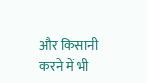और किसानी करने में भी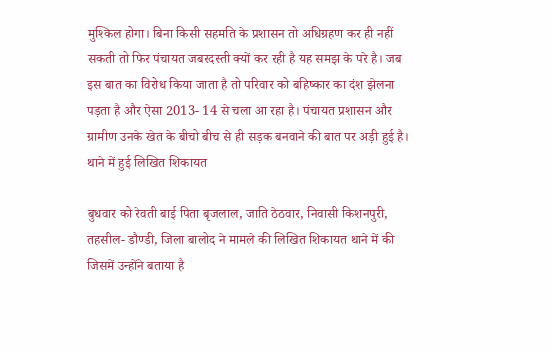मुश्किल होगा। बिना किसी सहमति के प्रशासन तो अधिग्रहण कर ही नहीं सकती तो फिर पंचायत जबरदस्ती क्यों कर रही है यह समझ के परे है। जब इस बात का विरोध किया जाता है तो परिवार को बहिष्कार का दंश झेलना पड़ता है और ऐसा 2013- 14 से चला आ रहा है। पंचायत प्रशासन और ग्रामीण उनके खेत के बीचो बीच से ही सड़क बनवाने की बात पर अड़ी हुई है।
थाने में हुई लिखित शिकायत

बुधवार को रेवती बाई पिता बृजलाल, जाति ठेठवार, निवासी किशनपुरी, तहसील- डौण्डी, जिला बालोद ने मामले की लिखित शिकायत थाने में की जिसमें उन्होंने बताया है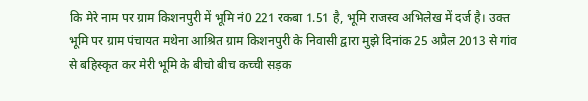कि मेरे नाम पर ग्राम किशनपुरी में भूमि नं0 221 रकबा 1.51 है, भूमि राजस्व अभिलेख में दर्ज है। उक्त भूमि पर ग्राम पंचायत मथेना आश्रित ग्राम किशनपुरी के निवासी द्वारा मुझे दिनांक 25 अप्रैल 2013 से गांव से बहिस्कृत कर मेरी भूमि के बीचो बीच कच्ची सड़क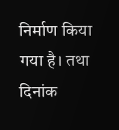निर्माण किया गया है। तथा दिनांक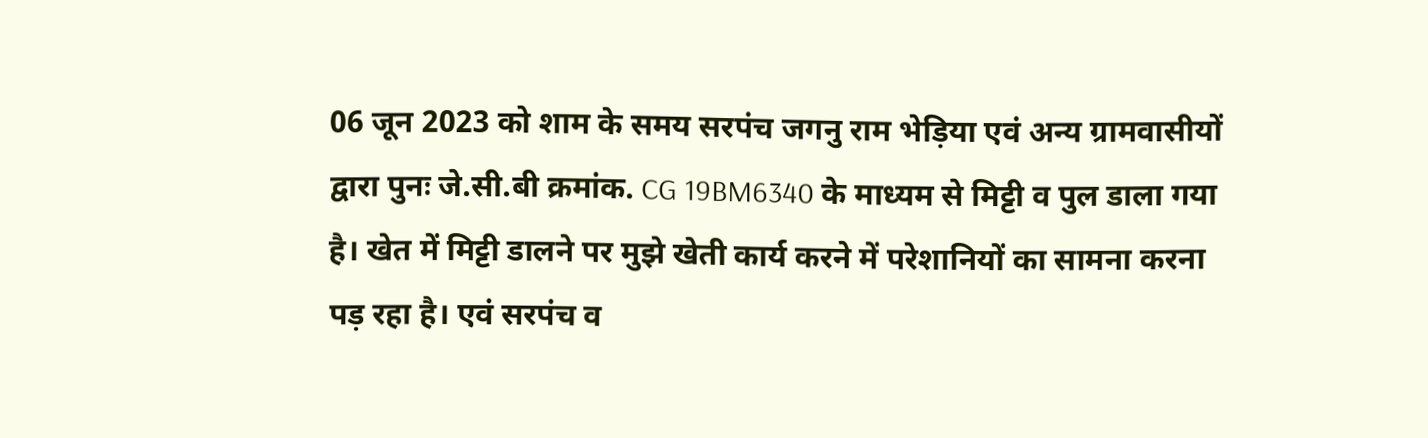06 जून 2023 को शाम के समय सरपंच जगनु राम भेड़िया एवं अन्य ग्रामवासीयों द्वारा पुनः जे.सी.बी क्रमांक. CG 19BM6340 के माध्यम से मिट्टी व पुल डाला गया है। खेत में मिट्टी डालने पर मुझे खेती कार्य करने में परेशानियों का सामना करना पड़ रहा है। एवं सरपंच व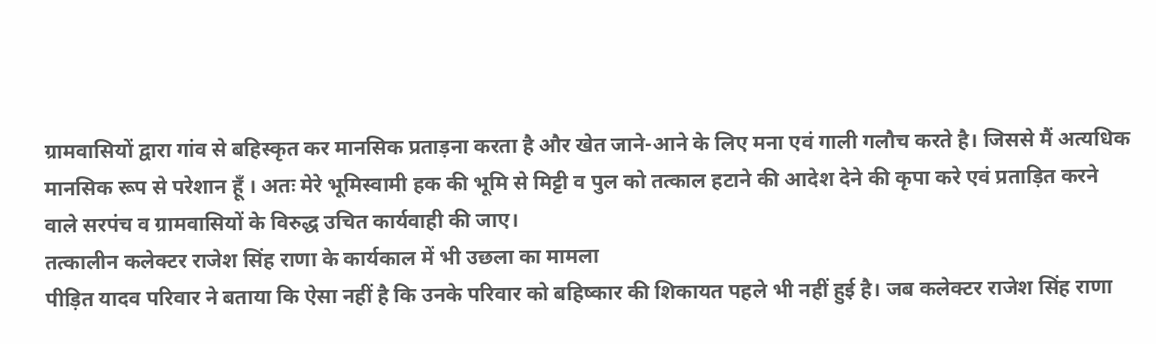ग्रामवासियों द्वारा गांव से बहिस्कृत कर मानसिक प्रताड़ना करता है और खेत जाने-आने के लिए मना एवं गाली गलौच करते है। जिससे मैं अत्यधिक मानसिक रूप से परेशान हूँ । अतः मेरे भूमिस्वामी हक की भूमि से मिट्टी व पुल को तत्काल हटाने की आदेश देने की कृपा करे एवं प्रताड़ित करने वाले सरपंच व ग्रामवासियों के विरुद्ध उचित कार्यवाही की जाए।
तत्कालीन कलेक्टर राजेश सिंह राणा के कार्यकाल में भी उछला का मामला
पीड़ित यादव परिवार ने बताया कि ऐसा नहीं है कि उनके परिवार को बहिष्कार की शिकायत पहले भी नहीं हुई है। जब कलेक्टर राजेश सिंह राणा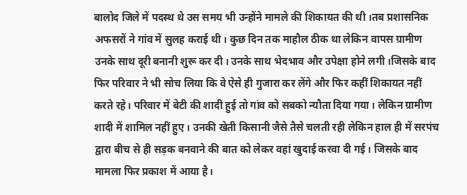बालोद जिले में पदस्थ थे उस समय भी उन्होंने मामले की शिकायत की थी ।तब प्रशासनिक अफसरों ने गांव में सुलह कराई थी। कुछ दिन तक माहौल ठीक था लेकिन वापस ग्रामीण उनके साथ दूरी बनानी शुरू कर दी। उनके साथ भेदभाव और उपेक्षा होने लगी ।जिसके बाद फिर परिवार ने भी सोच लिया कि वे ऐसे ही गुजारा कर लेंगे और फिर कहीं शिकायत नहीं करते रहे। परिवार में बेटी की शादी हुई तो गांव को सबको न्यौता दिया गया। लेकिन ग्रामीण शादी में शामिल नहीं हुए। उनकी खेती किसानी जैसे तैसे चलती रही लेकिन हाल ही में सरपंच द्वारा बीच से ही सड़क बनवाने की बात को लेकर वहां खुदाई करवा दी गई। जिसके बाद मामला फिर प्रकाश में आया है।